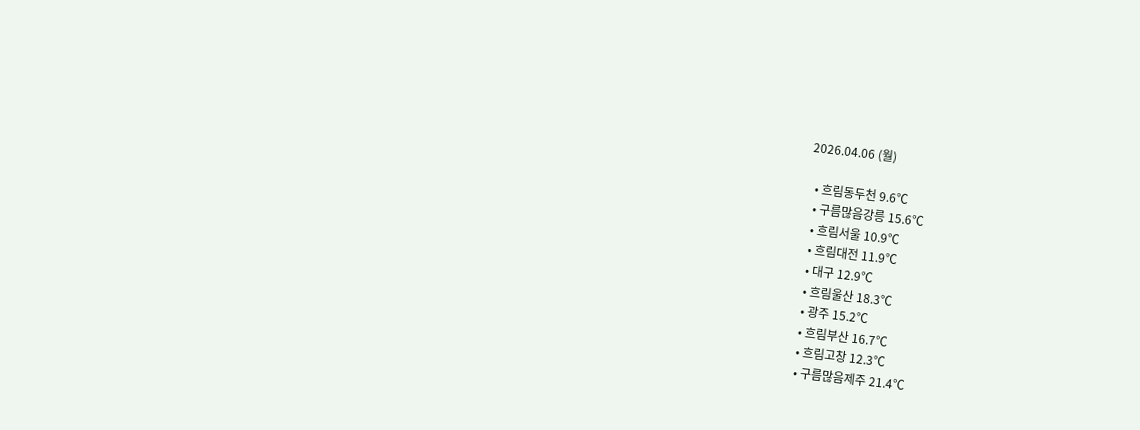2026.04.06 (월)

  • 흐림동두천 9.6℃
  • 구름많음강릉 15.6℃
  • 흐림서울 10.9℃
  • 흐림대전 11.9℃
  • 대구 12.9℃
  • 흐림울산 18.3℃
  • 광주 15.2℃
  • 흐림부산 16.7℃
  • 흐림고창 12.3℃
  • 구름많음제주 21.4℃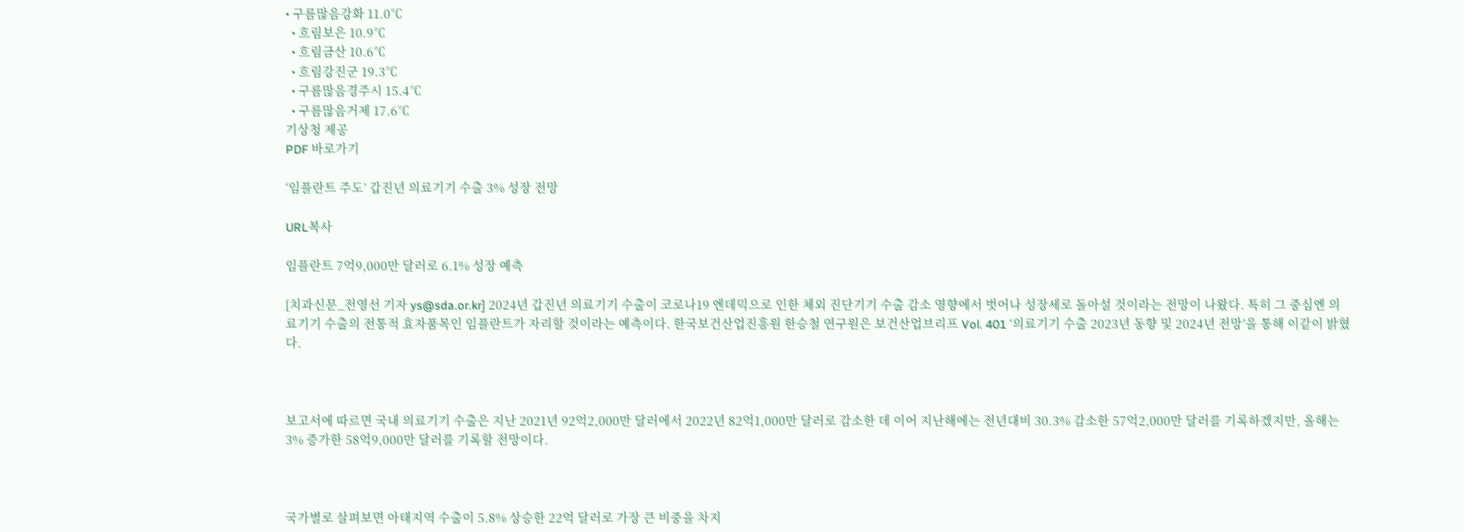• 구름많음강화 11.0℃
  • 흐림보은 10.9℃
  • 흐림금산 10.6℃
  • 흐림강진군 19.3℃
  • 구름많음경주시 15.4℃
  • 구름많음거제 17.6℃
기상청 제공
PDF 바로가기

‘임플란트 주도’ 갑진년 의료기기 수출 3% 성장 전망

URL복사

임플란트 7억9,000만 달러로 6.1% 성장 예측

[치과신문_전영선 기자 ys@sda.or.kr] 2024년 갑진년 의료기기 수출이 코로나19 엔데믹으로 인한 체외 진단기기 수출 감소 영향에서 벗어나 성장세로 돌아설 것이라는 전망이 나왔다. 특히 그 중심엔 의료기기 수출의 전통적 효자품목인 임플란트가 자리할 것이라는 예측이다. 한국보건산업진흥원 한승철 연구원은 보건산업브리프 Vol. 401 ‘의료기기 수출 2023년 동향 및 2024년 전망’을 통해 이같이 밝혔다.



보고서에 따르면 국내 의료기기 수출은 지난 2021년 92억2,000만 달러에서 2022년 82억1,000만 달러로 감소한 데 이어 지난해에는 전년대비 30.3% 감소한 57억2,000만 달러를 기록하겠지만, 올해는 3% 증가한 58억9,000만 달러를 기록할 전망이다.



국가별로 살펴보면 아태지역 수출이 5.8% 상승한 22억 달러로 가장 큰 비중을 차지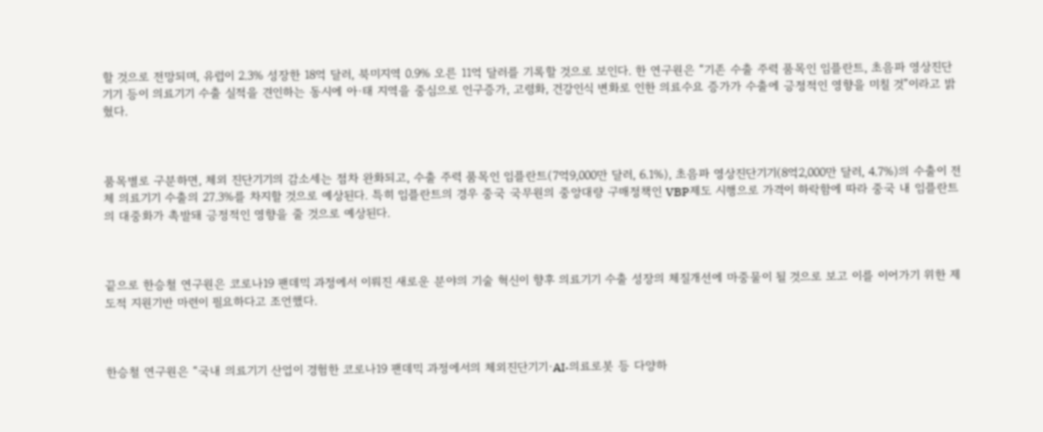할 것으로 전망되며, 유럽이 2.3% 성장한 18억 달러, 북미지역 0.9% 오른 11억 달러를 기록할 것으로 보인다. 한 연구원은 “기존 수출 주력 품목인 임플란트, 초음파 영상진단기기 등이 의료기기 수출 실적을 견인하는 동시에 아·태 지역을 중심으로 인구증가, 고령화, 건강인식 변화로 인한 의료수요 증가가 수출에 긍정적인 영향을 미칠 것”이라고 밝혔다.



품목별로 구분하면, 체외 진단기기의 감소세는 점차 완화되고, 수출 주력 품목인 임플란트(7억9,000만 달러, 6.1%), 초음파 영상진단기기(8억2,000만 달러, 4.7%)의 수출이 전체 의료기기 수출의 27.3%를 차지할 것으로 예상된다. 특히 임플란트의 경우 중국 국무원의 중앙대량 구매정책인 VBP제도 시행으로 가격이 하락함에 따라 중국 내 임플란트의 대중화가 촉발돼 긍정적인 영향을 줄 것으로 예상된다.



끝으로 한승철 연구원은 코로나19 팬데믹 과정에서 이뤄진 새로운 분야의 기술 혁신이 향후 의료기기 수출 성장의 체질개선에 마중물이 될 것으로 보고 이를 이어가기 위한 제도적 지원기반 마련이 필요하다고 조언했다.



한승철 연구원은 “국내 의료기기 산업이 경험한 코로나19 팬데믹 과정에서의 체외진단기기·AI·의료로봇 등 다양하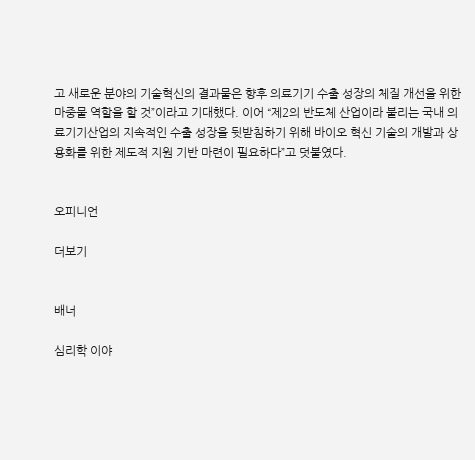고 새로운 분야의 기술혁신의 결과물은 향후 의료기기 수출 성장의 체질 개선을 위한 마중물 역할을 할 것”이라고 기대했다. 이어 “제2의 반도체 산업이라 불리는 국내 의료기기산업의 지속적인 수출 성장을 뒷받침하기 위해 바이오 혁신 기술의 개발과 상용화를 위한 제도적 지원 기반 마련이 필요하다”고 덧붙였다.


오피니언

더보기


배너

심리학 이야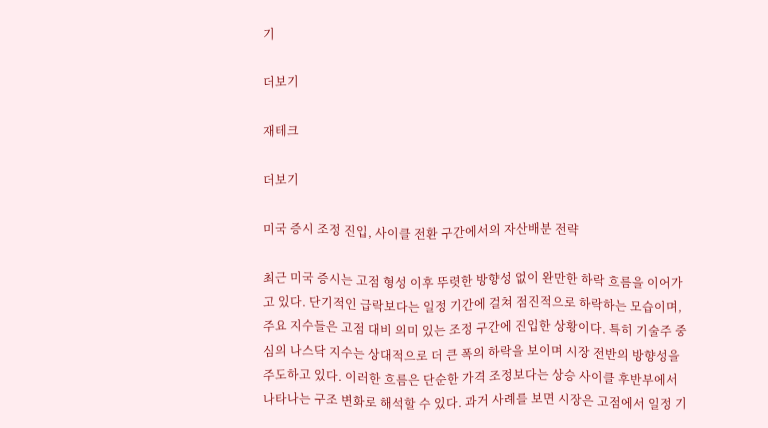기

더보기

재테크

더보기

미국 증시 조정 진입, 사이클 전환 구간에서의 자산배분 전략

최근 미국 증시는 고점 형성 이후 뚜렷한 방향성 없이 완만한 하락 흐름을 이어가고 있다. 단기적인 급락보다는 일정 기간에 걸쳐 점진적으로 하락하는 모습이며, 주요 지수들은 고점 대비 의미 있는 조정 구간에 진입한 상황이다. 특히 기술주 중심의 나스닥 지수는 상대적으로 더 큰 폭의 하락을 보이며 시장 전반의 방향성을 주도하고 있다. 이러한 흐름은 단순한 가격 조정보다는 상승 사이클 후반부에서 나타나는 구조 변화로 해석할 수 있다. 과거 사례를 보면 시장은 고점에서 일정 기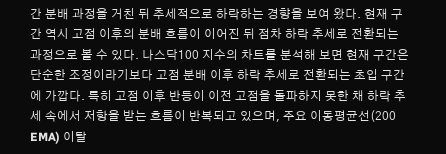간 분배 과정을 거친 뒤 추세적으로 하락하는 경향을 보여 왔다. 현재 구간 역시 고점 이후의 분배 흐름이 이어진 뒤 점차 하락 추세로 전환되는 과정으로 볼 수 있다. 나스닥100 지수의 차트를 분석해 보면 현재 구간은 단순한 조정이라기보다 고점 분배 이후 하락 추세로 전환되는 초입 구간에 가깝다. 특히 고점 이후 반등이 이전 고점을 돌파하지 못한 채 하락 추세 속에서 저항을 받는 흐름이 반복되고 있으며, 주요 이동평균선(200 EMA) 이탈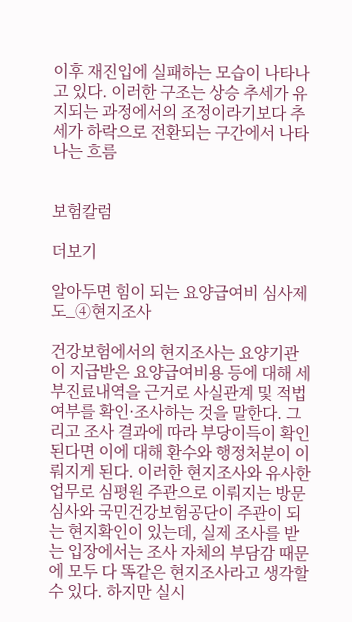이후 재진입에 실패하는 모습이 나타나고 있다. 이러한 구조는 상승 추세가 유지되는 과정에서의 조정이라기보다 추세가 하락으로 전환되는 구간에서 나타나는 흐름


보험칼럼

더보기

알아두면 힘이 되는 요양급여비 심사제도_④현지조사

건강보험에서의 현지조사는 요양기관이 지급받은 요양급여비용 등에 대해 세부진료내역을 근거로 사실관계 및 적법 여부를 확인·조사하는 것을 말한다. 그리고 조사 결과에 따라 부당이득이 확인된다면 이에 대해 환수와 행정처분이 이뤄지게 된다. 이러한 현지조사와 유사한 업무로 심평원 주관으로 이뤄지는 방문심사와 국민건강보험공단이 주관이 되는 현지확인이 있는데, 실제 조사를 받는 입장에서는 조사 자체의 부담감 때문에 모두 다 똑같은 현지조사라고 생각할 수 있다. 하지만 실시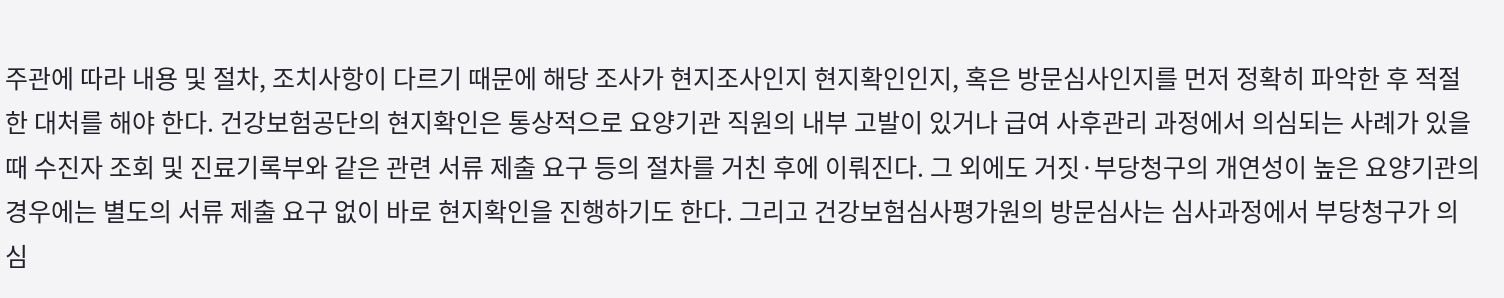주관에 따라 내용 및 절차, 조치사항이 다르기 때문에 해당 조사가 현지조사인지 현지확인인지, 혹은 방문심사인지를 먼저 정확히 파악한 후 적절한 대처를 해야 한다. 건강보험공단의 현지확인은 통상적으로 요양기관 직원의 내부 고발이 있거나 급여 사후관리 과정에서 의심되는 사례가 있을 때 수진자 조회 및 진료기록부와 같은 관련 서류 제출 요구 등의 절차를 거친 후에 이뤄진다. 그 외에도 거짓·부당청구의 개연성이 높은 요양기관의 경우에는 별도의 서류 제출 요구 없이 바로 현지확인을 진행하기도 한다. 그리고 건강보험심사평가원의 방문심사는 심사과정에서 부당청구가 의심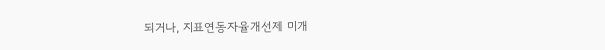되거나, 지표연동자율개선제 미개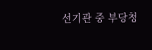선기관 중 부당청